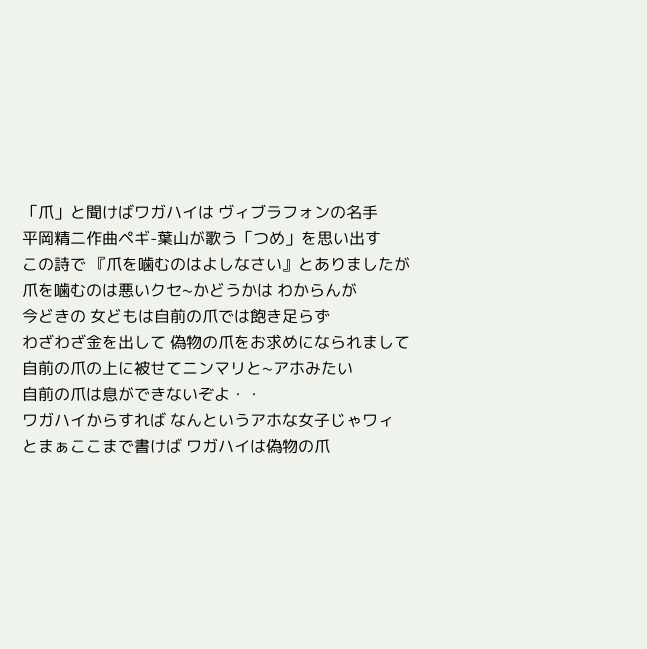「爪」と聞けばワガハイは ヴィブラフォンの名手
平岡精二作曲ペギ-葉山が歌う「つめ」を思い出す
この詩で 『爪を噛むのはよしなさい』とありましたが
爪を噛むのは悪いクセ~かどうかは わからんが
今どきの 女どもは自前の爪では飽き足らず
わざわざ金を出して 偽物の爪をお求めになられまして
自前の爪の上に被せてニンマリと~アホみたい
自前の爪は息ができないぞよ・・
ワガハイからすれば なんというアホな女子じゃワィ
とまぁここまで書けば ワガハイは偽物の爪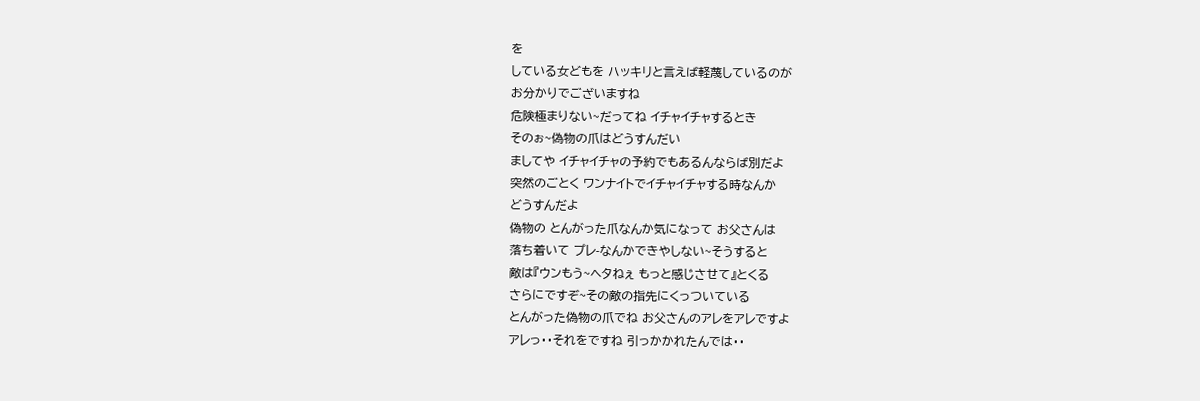を
している女どもを ハッキリと言えば軽蔑しているのが
お分かりでございますね
危険極まりない~だってね イチャイチャするとき
そのぉ~偽物の爪はどうすんだい
ましてや イチャイチャの予約でもあるんならば別だよ
突然のごとく ワンナイトでイチャイチャする時なんか
どうすんだよ
偽物の とんがった爪なんか気になって お父さんは
落ち着いて プレ-なんかできやしない~そうすると
敵は『ウンもう~ヘタねぇ もっと感じさせて』とくる
さらにですぞ~その敵の指先にくっついている
とんがった偽物の爪でね お父さんのアレをアレですよ
アレっ・・それをですね 引っかかれたんでは・・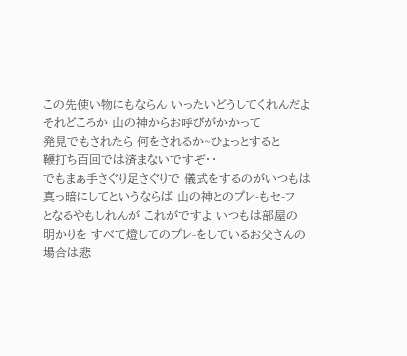この先使い物にもならん いったいどうしてくれんだよ
それどころか 山の神からお呼びがかかって
発見でもされたら 何をされるか~ひょっとすると
鞭打ち百回では済まないですぞ・・
でもまぁ手さぐり足さぐりで 儀式をするのがいつもは
真っ暗にしてというならば 山の神とのプレ-もセ-フ
となるやもしれんが これがですよ いつもは部屋の
明かりを すべて燈してのプレ-をしているお父さんの
場合は悲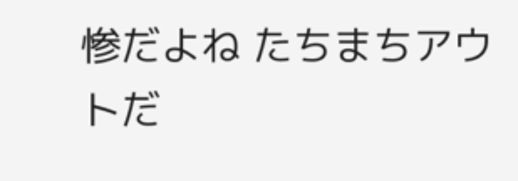惨だよね たちまちアウトだ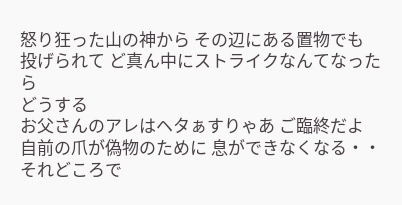怒り狂った山の神から その辺にある置物でも
投げられて ど真ん中にストライクなんてなったら
どうする
お父さんのアレはヘタぁすりゃあ ご臨終だよ
自前の爪が偽物のために 息ができなくなる・・
それどころで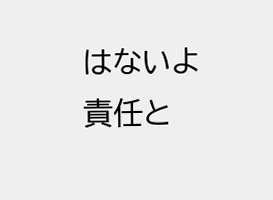はないよ 責任と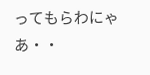ってもらわにゃあ・・